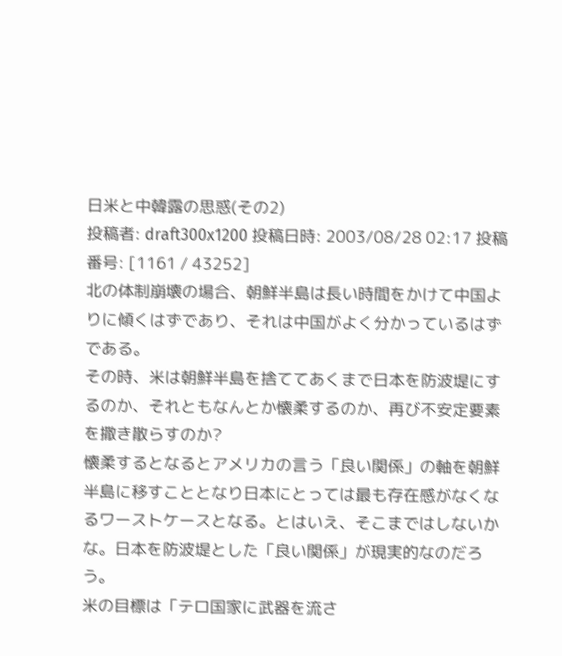日米と中韓露の思惑(その2)
投稿者: draft300x1200 投稿日時: 2003/08/28 02:17 投稿番号: [1161 / 43252]
北の体制崩壊の場合、朝鮮半島は長い時間をかけて中国よりに傾くはずであり、それは中国がよく分かっているはずである。
その時、米は朝鮮半島を捨ててあくまで日本を防波堤にするのか、それともなんとか懐柔するのか、再び不安定要素を撒き散らすのか?
懐柔するとなるとアメリカの言う「良い関係」の軸を朝鮮半島に移すこととなり日本にとっては最も存在感がなくなるワーストケースとなる。とはいえ、そこまではしないかな。日本を防波堤とした「良い関係」が現実的なのだろう。
米の目標は「テロ国家に武器を流さ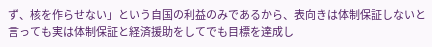ず、核を作らせない」という自国の利益のみであるから、表向きは体制保証しないと言っても実は体制保証と経済援助をしてでも目標を達成し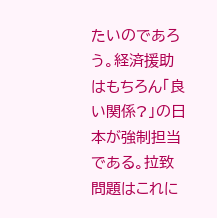たいのであろう。経済援助はもちろん「良い関係?」の日本が強制担当である。拉致問題はこれに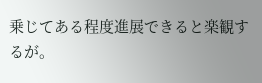乗じてある程度進展できると楽観するが。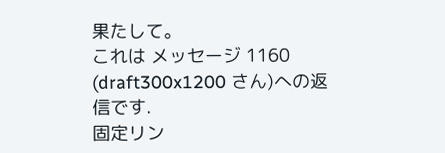果たして。
これは メッセージ 1160 (draft300x1200 さん)への返信です.
固定リン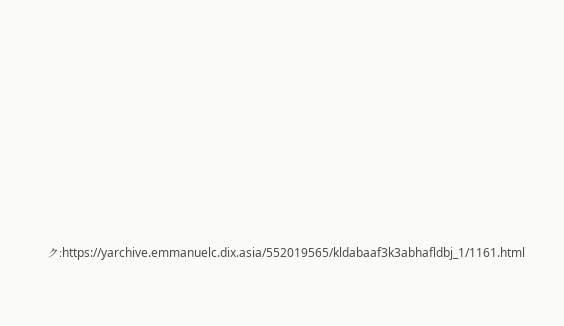ク:https://yarchive.emmanuelc.dix.asia/552019565/kldabaaf3k3abhafldbj_1/1161.html